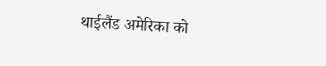थाईलैंड अमेरिका को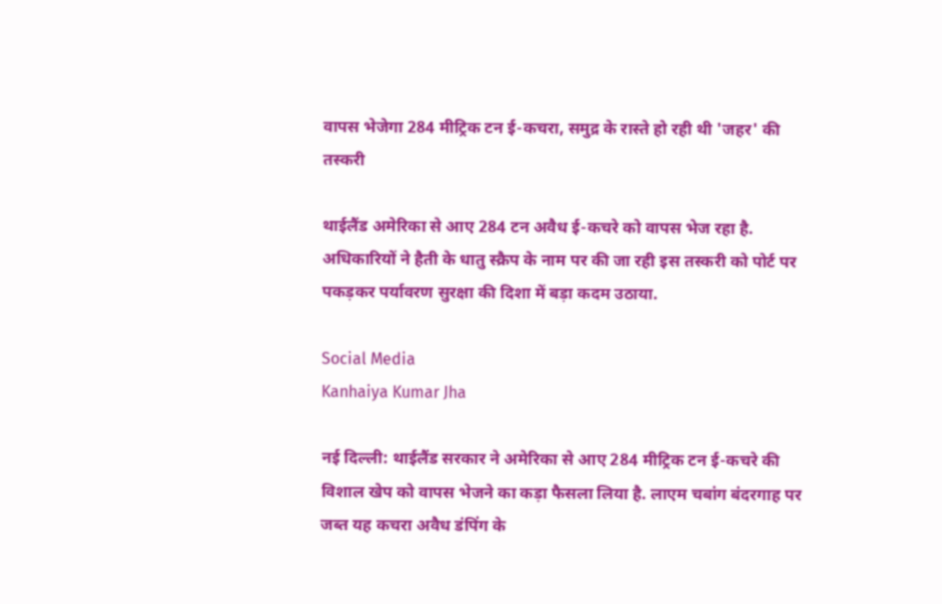वापस भेजेगा 284 मीट्रिक टन ई-कचरा, समुद्र के रास्ते हो रही थी 'जहर' की तस्करी

थाईलैंड अमेरिका से आए 284 टन अवैध ई-कचरे को वापस भेज रहा है. अधिकारियों ने हैती के धातु स्क्रैप के नाम पर की जा रही इस तस्करी को पोर्ट पर पकड़कर पर्यावरण सुरक्षा की दिशा में बड़ा कदम उठाया.

Social Media
Kanhaiya Kumar Jha

नई दिल्ली: थाईलैंड सरकार ने अमेरिका से आए 284 मीट्रिक टन ई-कचरे की विशाल खेप को वापस भेजने का कड़ा फैसला लिया है. लाएम चबांग बंदरगाह पर जब्त यह कचरा अवैध डंपिंग के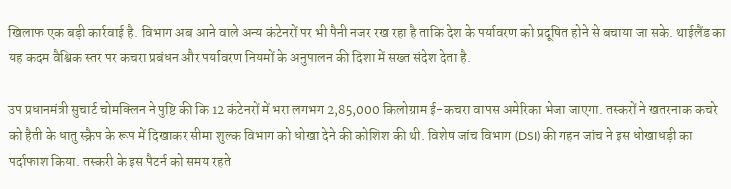खिलाफ एक बड़ी कार्रवाई है. विभाग अब आने वाले अन्य कंटेनरों पर भी पैनी नजर रख रहा है ताकि देश के पर्यावरण को प्रदूषित होने से बचाया जा सके. थाईलैंड का यह कदम वैश्विक स्तर पर कचरा प्रबंधन और पर्यावरण नियमों के अनुपालन की दिशा में सख्त संदेश देता है.

उप प्रधानमंत्री सुचार्ट चोमक्लिन ने पुष्टि की कि 12 कंटेनरों में भरा लगभग 2,85,000 किलोग्राम ई-कचरा वापस अमेरिका भेजा जाएगा. तस्करों ने खतरनाक कचरे को हैती के धातु स्क्रैप के रूप में दिखाकर सीमा शुल्क विभाग को धोखा देने की कोशिश की थी. विशेष जांच विभाग (DSI) की गहन जांच ने इस धोखाधड़ी का पर्दाफाश किया. तस्करी के इस पैटर्न को समय रहते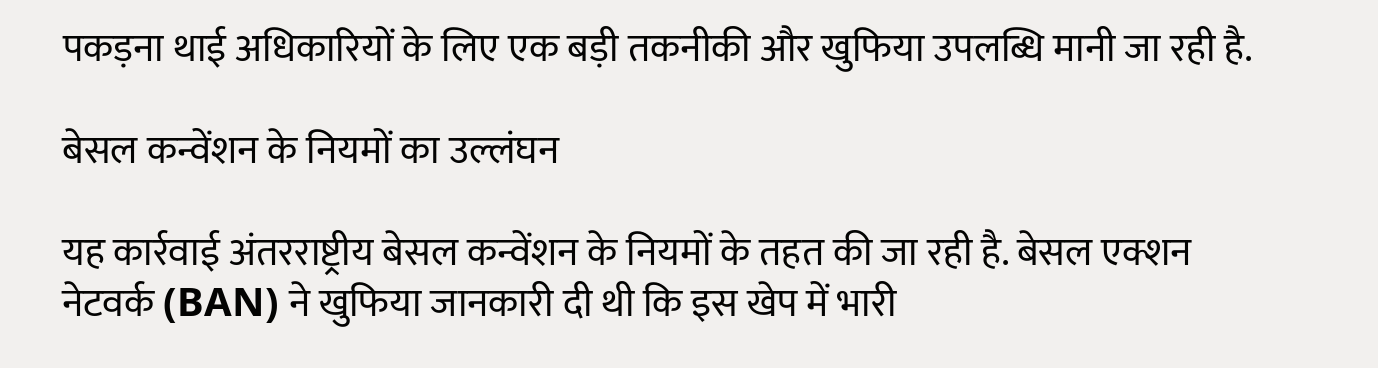पकड़ना थाई अधिकारियों के लिए एक बड़ी तकनीकी और खुफिया उपलब्धि मानी जा रही है.

बेसल कन्वेंशन के नियमों का उल्लंघन

यह कार्रवाई अंतरराष्ट्रीय बेसल कन्वेंशन के नियमों के तहत की जा रही है. बेसल एक्शन नेटवर्क (BAN) ने खुफिया जानकारी दी थी कि इस खेप में भारी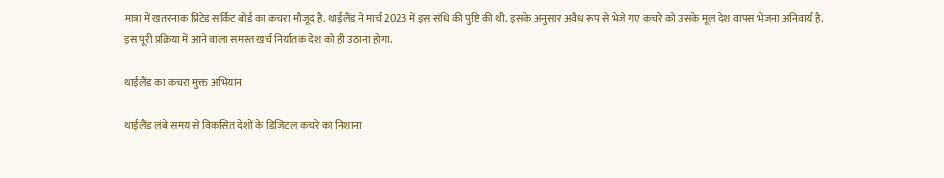मात्रा में खतरनाक प्रिंटेड सर्किट बोर्ड का कचरा मौजूद है. थाईलैंड ने मार्च 2023 में इस संधि की पुष्टि की थी. इसके अनुसार अवैध रूप से भेजे गए कचरे को उसके मूल देश वापस भेजना अनिवार्य है. इस पूरी प्रक्रिया में आने वाला समस्त खर्च निर्यातक देश को ही उठाना होगा.

थाईलैंड का कचरा मुक्त अभियान

थाईलैंड लंबे समय से विकसित देशों के डिजिटल कचरे का निशाना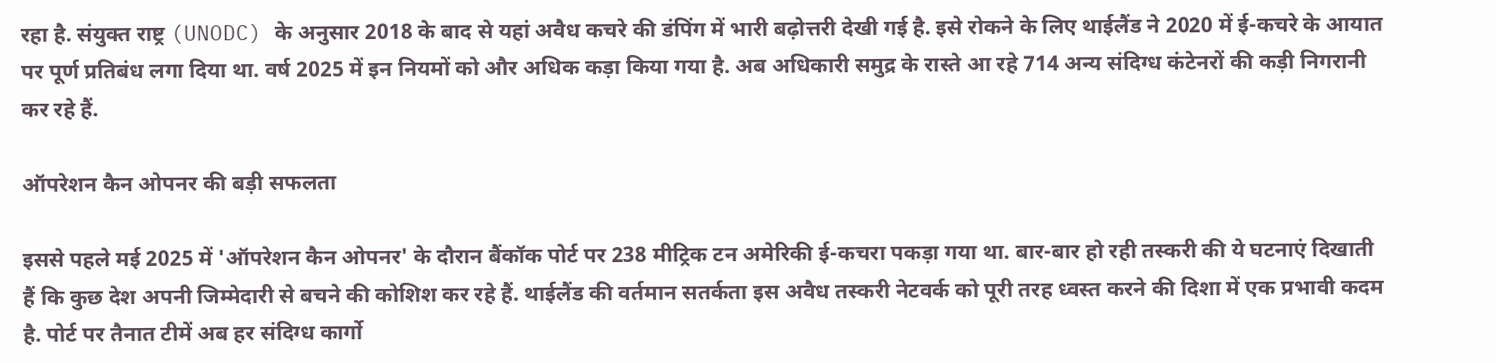रहा है. संयुक्त राष्ट्र (UNODC) के अनुसार 2018 के बाद से यहां अवैध कचरे की डंपिंग में भारी बढ़ोत्तरी देखी गई है. इसे रोकने के लिए थाईलैंड ने 2020 में ई-कचरे के आयात पर पूर्ण प्रतिबंध लगा दिया था. वर्ष 2025 में इन नियमों को और अधिक कड़ा किया गया है. अब अधिकारी समुद्र के रास्ते आ रहे 714 अन्य संदिग्ध कंटेनरों की कड़ी निगरानी कर रहे हैं.

ऑपरेशन कैन ओपनर की बड़ी सफलता

इससे पहले मई 2025 में 'ऑपरेशन कैन ओपनर' के दौरान बैंकॉक पोर्ट पर 238 मीट्रिक टन अमेरिकी ई-कचरा पकड़ा गया था. बार-बार हो रही तस्करी की ये घटनाएं दिखाती हैं कि कुछ देश अपनी जिम्मेदारी से बचने की कोशिश कर रहे हैं. थाईलैंड की वर्तमान सतर्कता इस अवैध तस्करी नेटवर्क को पूरी तरह ध्वस्त करने की दिशा में एक प्रभावी कदम है. पोर्ट पर तैनात टीमें अब हर संदिग्ध कार्गो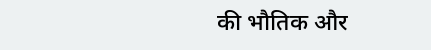की भौतिक और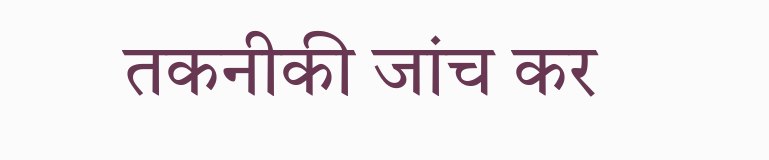तकनीकी जांच कर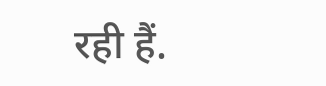रही हैं.